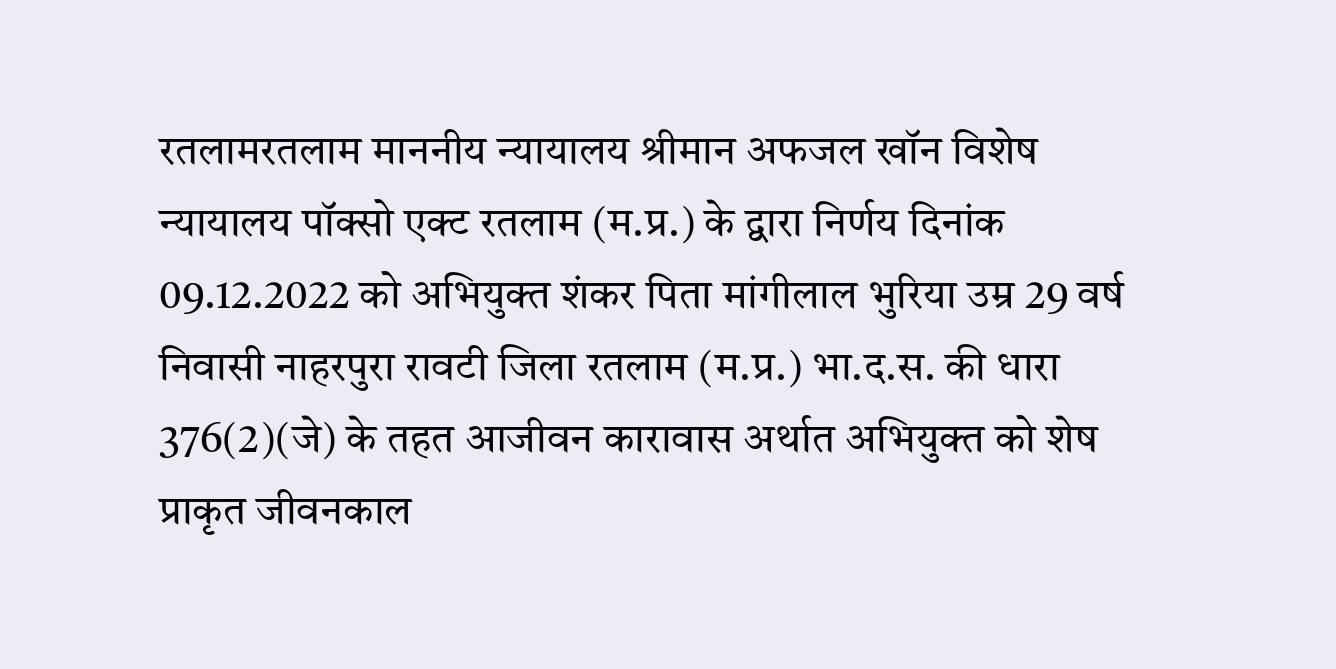रतलामरतलाम माननीय न्यायालय श्रीमान अफजल खॉन विशेष न्यायालय पॉक्सो एक्ट रतलाम (म.प्र.) के द्वारा निर्णय दिनांक 09.12.2022 को अभियुक्त शंकर पिता मांगीलाल भुरिया उम्र 29 वर्ष निवासी नाहरपुरा रावटी जिला रतलाम (म.प्र.) भा.द.स. की धारा 376(2)(जे) के तहत आजीवन कारावास अर्थात अभियुक्त को शेष प्राकृत जीवनकाल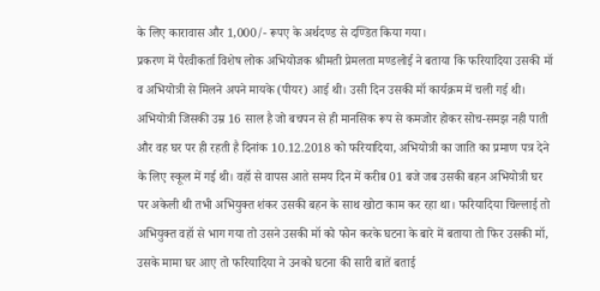के लिए कारावास और 1,000/- रूपए के अर्थदण्ड से दण्डित किया गया।
प्रकरण में पैरवीकर्ता विशेष लोक अभियोजक श्रीमती प्रेमलता मण्डलोई ने बताया कि फरियादिया उसकी मॉ व अभियोत्री से मिलने अपने मायके (पीयर) आई थी। उसी दिन उसकी मॉ कार्यक्रम में चली गई थी। अभियोत्री जिसकी उम्र 16 साल है जो बचपन से ही मानसिक रूप से कमजोर होकर सोच-समझ नही पाती और वह घर पर ही रहती है दिनांक 10.12.2018 को फरियादिया, अभियोत्री का जाति का प्रमाण पत्र देने के लिए स्कूल में गई थी। वहॉ से वापस आते समय दिन में करीब 01 बजे जब उसकी बहन अभियोत्री घर पर अकेली थी तभी अभियुक्त शंकर उसकी बहन के साथ खोटा काम कर रहा था। फरियादिया चिल्लाई तो अभियुक्त वहॉ से भाग गया तो उसने उसकी मॉ को फोन करके घटना के बारे में बताया तो फिर उसकी मॉ, उसके मामा घर आए तो फरियादिया ने उनको घटना की सारी बातें बताई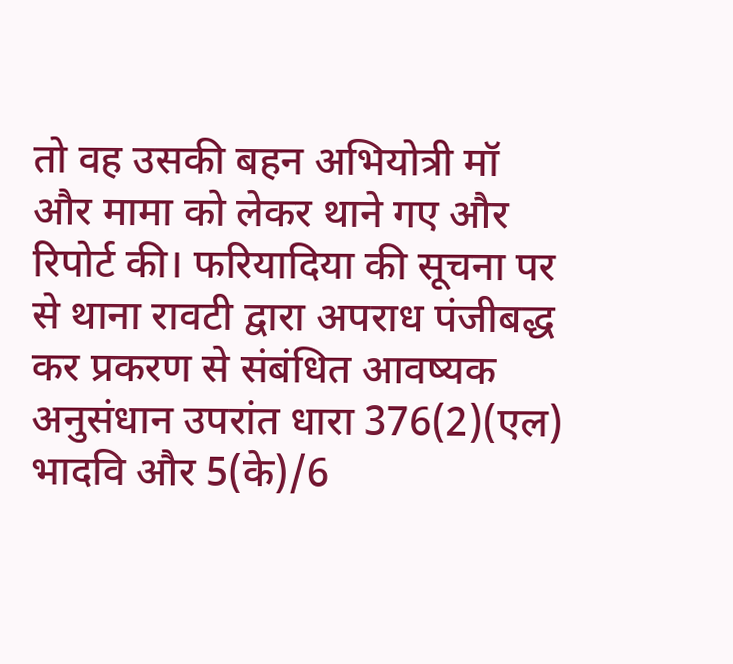तो वह उसकी बहन अभियोत्री मॉ और मामा को लेकर थाने गए और रिपोर्ट की। फरियादिया की सूचना पर से थाना रावटी द्वारा अपराध पंजीबद्ध कर प्रकरण से संबंधित आवष्यक अनुसंधान उपरांत धारा 376(2)(एल) भादवि और 5(के)/6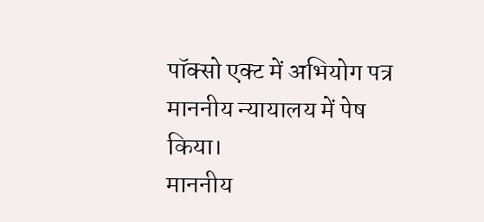पॉक्सो एक्ट में अभियोग पत्र माननीय न्यायालय में पेष किया।
माननीय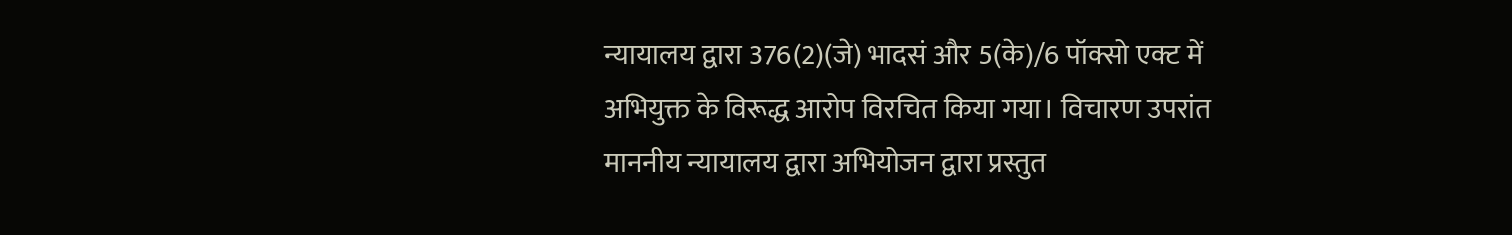न्यायालय द्वारा 376(2)(जे) भादसं और 5(के)/6 पॉक्सो एक्ट में अभियुक्त के विरूद्ध आरोप विरचित किया गया। विचारण उपरांत माननीय न्यायालय द्वारा अभियोजन द्वारा प्रस्तुत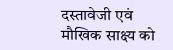दस्तावेजी एवं मौखिक साक्ष्य को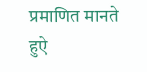प्रमाणित मानते हुऐ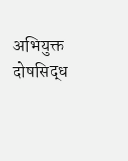अभियुक्त दोषसिद्ध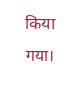किया गया।